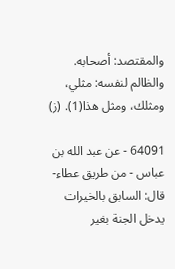والمقتصد: أصحابه. والظالم لنفسه: مثلي، ومثلك، ومثل هذا(1). (ز)

64091 - عن عبد الله بن عباس - من طريق عطاء- قال: السابق بالخيرات يدخل الجنة بغير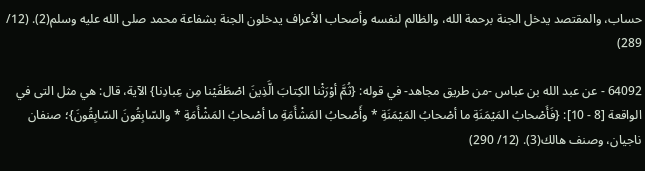حساب، والمقتصد يدخل الجنة برحمة الله، والظالم لنفسه وأصحاب الأعراف يدخلون الجنة بشفاعة محمد صلى الله عليه وسلم(2). (12/ 289)

64092 - عن عبد الله بن عباس -من طريق مجاهد- في قوله: {ثُمَّ أوْرَثْنا الكِتابَ الَّذِينَ اصْطَفَيْنا مِن عِبادِنا} الآية، قال: هي مثل التى في الواقعة [8 - 10]: {فَأَصْحابُ المَيْمَنَةِ ما أصْحابُ المَيْمَنَةِ * وأَصْحابُ المَشْأَمَةِ ما أصْحابُ المَشْأَمَةِ * والسّابِقُونَ السّابِقُونَ}؛ صنفان ناجيان، وصنف هالك(3). (12/ 290)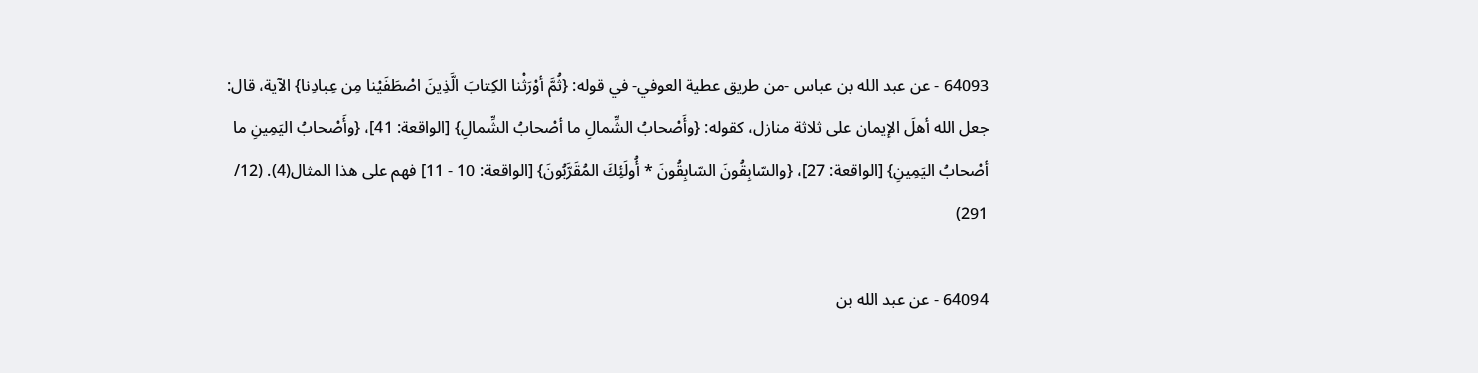64093 - عن عبد الله بن عباس -من طريق عطية العوفي- في قوله: {ثُمَّ أوْرَثْنا الكِتابَ الَّذِينَ اصْطَفَيْنا مِن عِبادِنا} الآية، قال: جعل الله أهلَ الإيمان على ثلاثة منازل، كقوله: {وأَصْحابُ الشِّمالِ ما أصْحابُ الشِّمالِ} [الواقعة: 41]، {وأَصْحابُ اليَمِينِ ما أصْحابُ اليَمِينِ} [الواقعة: 27]، {والسّابِقُونَ السّابِقُونَ * أُولَئِكَ المُقَرَّبُونَ} [الواقعة: 10 - 11] فهم على هذا المثال(4). (12/ 291)

64094 - عن عبد الله بن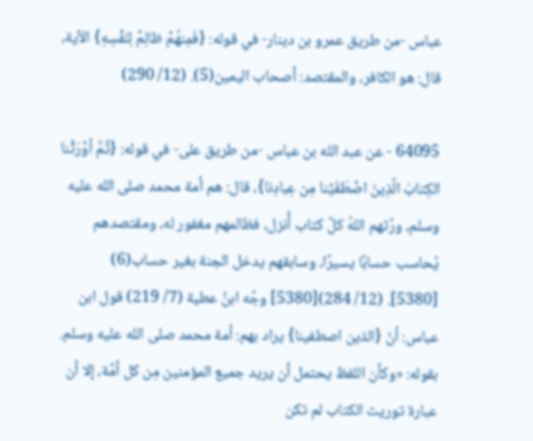عباس -من طريق عمرو بن دينار- في قوله: {فَمِنهُمْ ظالِمٌ لِنَفْسِهِ} الآية، قال: هو الكافر، والمقتصد: أصحاب اليمين(5). (12/ 290)

64095 - عن عبد الله بن عباس -من طريق على- في قوله: {ثُمَّ أوْرَثْنا الكِتابَ الَّذِينَ اصْطَفَيْنا مِن عِبادِنا}، قال: هم أمة محمد صلى الله عليه وسلم، ورَّثهم اللهُ كلَّ كتاب أُنزل، فظالمهم مغفور له، ومقتصدهم يُحاسب حسابًا يسيرًا، وسابقهم يدخل الجنة بغير حساب(6) [5380]. (12/ 284)[5380] وجَّه ابنُ عطية (7/ 219) قول ابن عباس: أنّ {الذين اصطفينا} يراد بهم: أمة محمد صلى الله عليه وسلم. بقوله: «وكأن اللفظ يحتمل أن يريد جميع المؤمنين مِن كل أمَّة، إلا أن عبارة توريث الكتاب لم تكن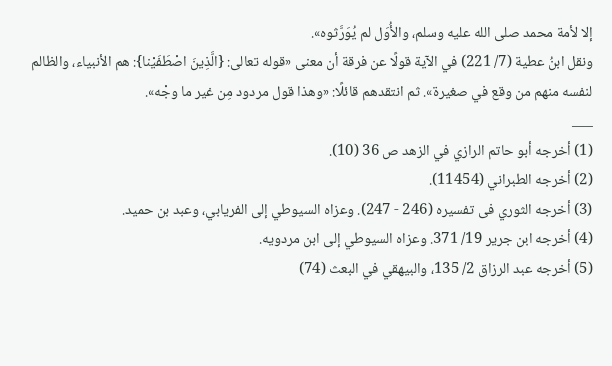إلا لأمة محمد صلى الله عليه وسلم، والأُوَل لم يُوَرَّثوه».
ونقل ابنُ عطية (7/ 221) في الآية قولًا عن فرقة أن معنى «قوله تعالى: {الَّذِينَ اصْطَفَيْنا}: هم الأنبياء، والظالم لنفسه منهم من وقع في صغيرة». ثم انتقدهم قائلًا: «وهذا قول مردود مِن غير ما وجْه».
___
(1) أخرجه أبو حاتم الرازي في الزهد ص 36 (10).
(2) أخرجه الطبراني (11454).
(3) أخرجه الثوري فى تفسيره (246 - 247). وعزاه السيوطي إلى الفريابي، وعبد بن حميد.
(4) أخرجه ابن جرير 19/ 371. وعزاه السيوطي إلى ابن مردويه.
(5) أخرجه عبد الرزاق 2/ 135، والبيهقي في البعث (74)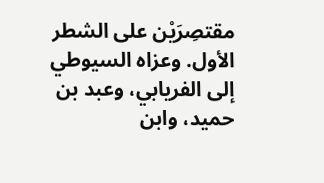مقتصِرَيْن على الشطر الأول. وعزاه السيوطي إلى الفريابي، وعبد بن حميد، وابن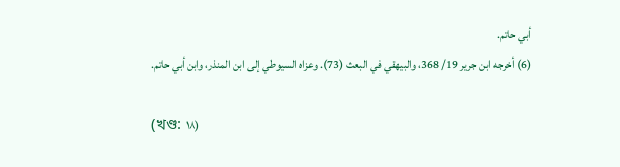أبي حاتم.
(6) أخرجه ابن جرير 19/ 368، والبيهقي في البعث (73). وعزاه السيوطي إلى ابن المنذر، وابن أبي حاتم.

(খণ্ড: ١٨)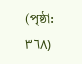(পৃষ্ঠা: ٣٦٨)